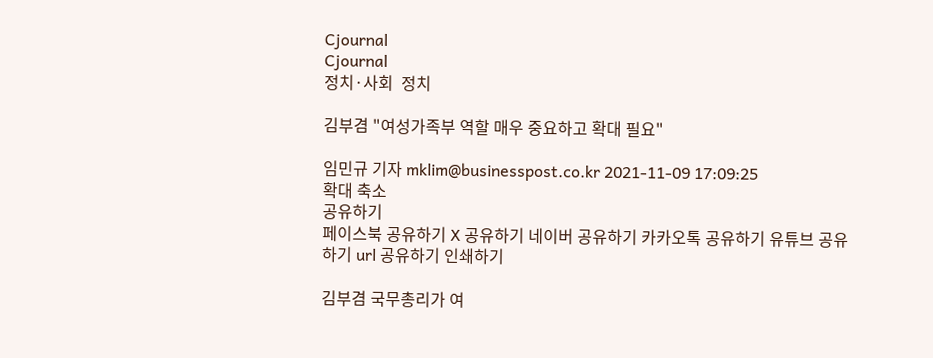Cjournal
Cjournal
정치·사회  정치

김부겸 "여성가족부 역할 매우 중요하고 확대 필요"

임민규 기자 mklim@businesspost.co.kr 2021-11-09 17:09:25
확대 축소
공유하기
페이스북 공유하기 X 공유하기 네이버 공유하기 카카오톡 공유하기 유튜브 공유하기 url 공유하기 인쇄하기

김부겸 국무총리가 여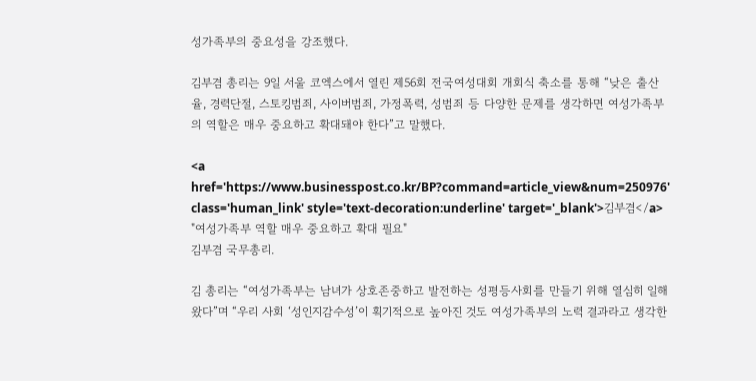성가족부의 중요성을 강조했다.

김부겸 총리는 9일 서울 코엑스에서 열린 제56회 전국여성대회 개회식 축소를 통해 “낮은 출산율, 경력단절, 스토킹범죄, 사이버범죄, 가정폭력, 성범죄 등 다양한 문제를 생각하면 여성가족부의 역할은 매우 중요하고 확대돼야 한다”고 말했다.

<a href='https://www.businesspost.co.kr/BP?command=article_view&num=250976' class='human_link' style='text-decoration:underline' target='_blank'>김부겸</a> "여성가족부 역할 매우 중요하고 확대 필요"
김부겸 국무총리.

김 총리는 “여성가족부는 남녀가 상호존중하고 발전하는 성평등사회를 만들기 위해 열심히 일해왔다”며 “우리 사회 ‘성인지감수성’이 획기적으로 높아진 것도 여성가족부의 노력 결과라고 생각한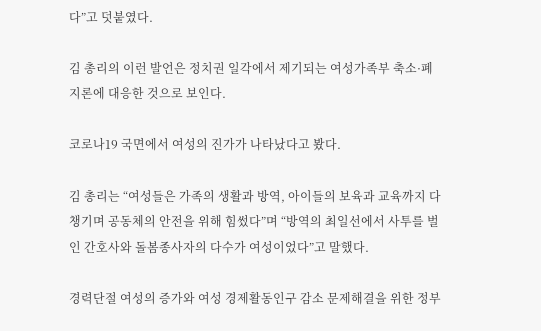다”고 덧붙였다.

김 총리의 이런 발언은 정치권 일각에서 제기되는 여성가족부 축소·폐지론에 대응한 것으로 보인다.

코로나19 국면에서 여성의 진가가 나타났다고 봤다.

김 총리는 “여성들은 가족의 생활과 방역, 아이들의 보육과 교육까지 다 챙기며 공동체의 안전을 위해 힘썼다”며 “방역의 최일선에서 사투를 벌인 간호사와 돌봄종사자의 다수가 여성이었다”고 말했다.

경력단절 여성의 증가와 여성 경제활동인구 감소 문제해결을 위한 정부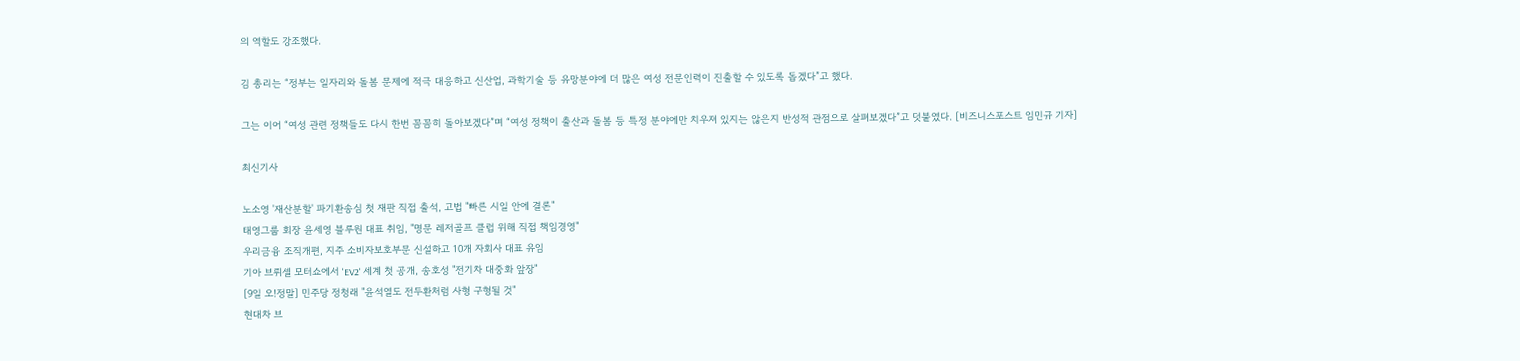의 역할도 강조했다.

김 총리는 “정부는 일자리와 돌봄 문제에 적극 대응하고 신산업, 과학기술 등 유망분야에 더 많은 여성 전문인력이 진출할 수 있도록 돕겠다”고 했다.

그는 이어 “여성 관련 정책들도 다시 한번 꼼꼼히 돌아보겠다”며 “여성 정책이 출산과 돌봄 등 특정 분야에만 치우져 있지는 않은지 반성적 관점으로 살펴보겠다”고 덧붙였다. [비즈니스포스트 임민규 기자]

최신기사

노소영 '재산분할' 파기환송심 첫 재판 직접 출석, 고법 "빠른 시일 안에 결론"
태영그룹 회장 윤세영 블루원 대표 취임, "명문 레저골프 클럽 위해 직접 책임경영"
우리금융 조직개편, 지주 소비자보호부문 신설하고 10개 자회사 대표 유임
기아 브뤼셀 모터쇼에서 'EV2' 세계 첫 공개, 송호성 "전기차 대중화 앞장"
[9일 오!정말] 민주당 정청래 "윤석열도 전두환처럼 사형 구형될 것"
현대차 브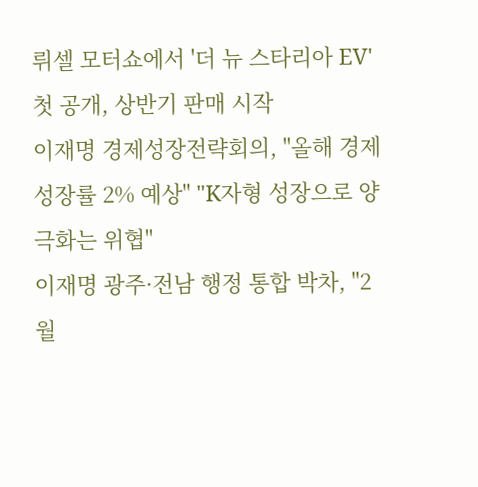뤼셀 모터쇼에서 '더 뉴 스타리아 EV' 첫 공개, 상반기 판매 시작
이재명 경제성장전략회의, "올해 경제성장률 2% 예상" "K자형 성장으로 양극화는 위협"
이재명 광주·전남 행정 통합 박차, "2월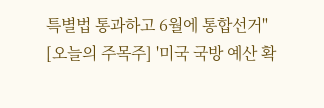특별법 통과하고 6월에 통합선거"
[오늘의 주목주] '미국 국방 예산 확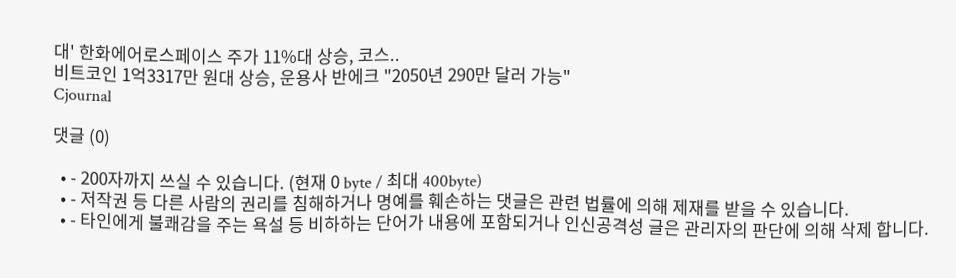대' 한화에어로스페이스 주가 11%대 상승, 코스..
비트코인 1억3317만 원대 상승, 운용사 반에크 "2050년 290만 달러 가능"
Cjournal

댓글 (0)

  • - 200자까지 쓰실 수 있습니다. (현재 0 byte / 최대 400byte)
  • - 저작권 등 다른 사람의 권리를 침해하거나 명예를 훼손하는 댓글은 관련 법률에 의해 제재를 받을 수 있습니다.
  • - 타인에게 불쾌감을 주는 욕설 등 비하하는 단어가 내용에 포함되거나 인신공격성 글은 관리자의 판단에 의해 삭제 합니다.